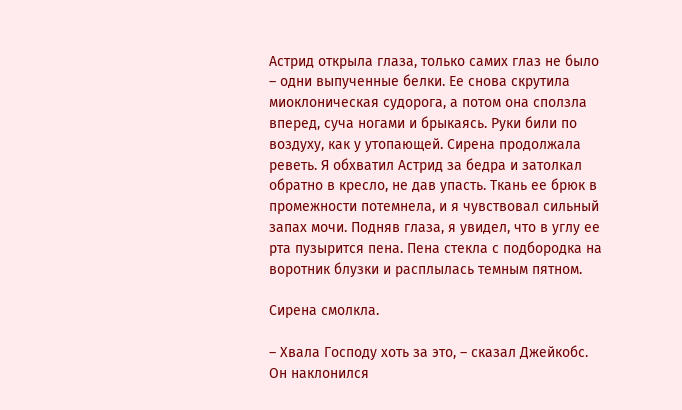Астрид открыла глаза, только самих глаз не было – одни выпученные белки. Ее снова скрутила миоклоническая судорога, а потом она сползла вперед, суча ногами и брыкаясь. Руки били по воздуху, как у утопающей. Сирена продолжала реветь. Я обхватил Астрид за бедра и затолкал обратно в кресло, не дав упасть. Ткань ее брюк в промежности потемнела, и я чувствовал сильный запах мочи. Подняв глаза, я увидел, что в углу ее рта пузырится пена. Пена стекла с подбородка на воротник блузки и расплылась темным пятном.

Сирена смолкла.

– Хвала Господу хоть за это, – сказал Джейкобс. Он наклонился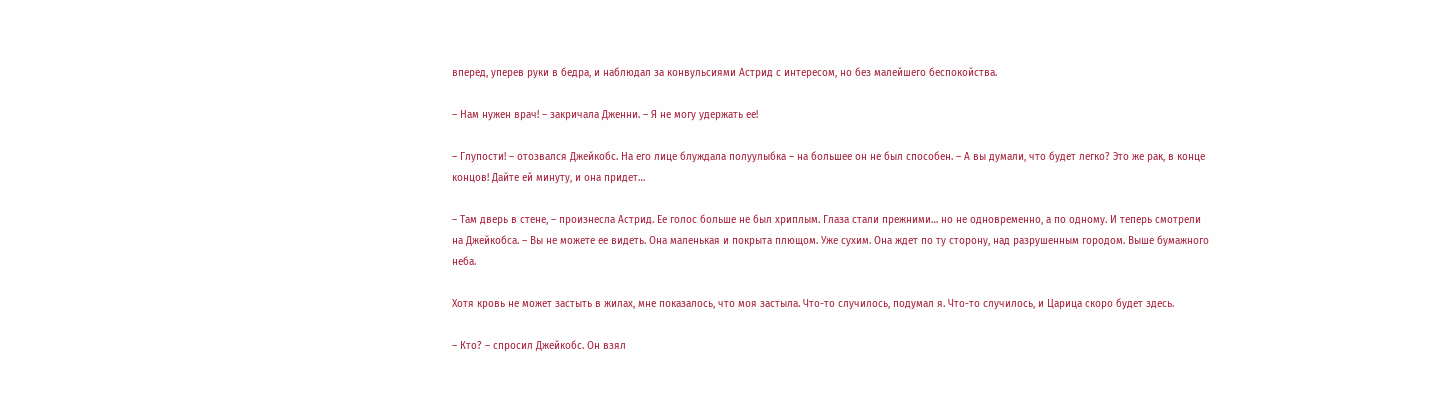вперед, уперев руки в бедра, и наблюдал за конвульсиями Астрид с интересом, но без малейшего беспокойства.

– Нам нужен врач! – закричала Дженни. – Я не могу удержать ее!

– Глупости! – отозвался Джейкобс. На его лице блуждала полуулыбка – на большее он не был способен. – А вы думали, что будет легко? Это же рак, в конце концов! Дайте ей минуту, и она придет…

– Там дверь в стене, – произнесла Астрид. Ее голос больше не был хриплым. Глаза стали прежними… но не одновременно, а по одному. И теперь смотрели на Джейкобса. – Вы не можете ее видеть. Она маленькая и покрыта плющом. Уже сухим. Она ждет по ту сторону, над разрушенным городом. Выше бумажного неба.

Хотя кровь не может застыть в жилах, мне показалось, что моя застыла. Что-то случилось, подумал я. Что-то случилось, и Царица скоро будет здесь.

– Кто? – спросил Джейкобс. Он взял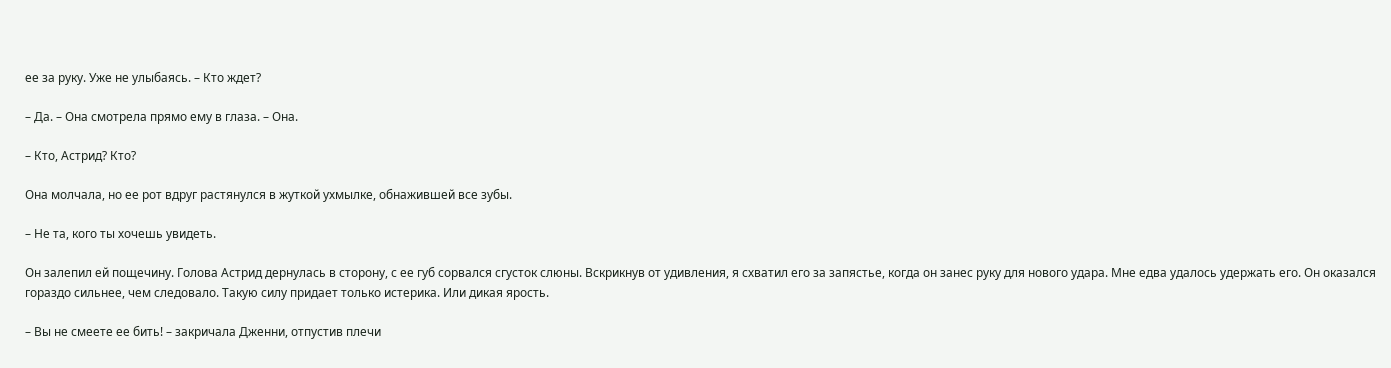ее за руку. Уже не улыбаясь. – Кто ждет?

– Да. – Она смотрела прямо ему в глаза. – Она.

– Кто, Астрид? Кто?

Она молчала, но ее рот вдруг растянулся в жуткой ухмылке, обнажившей все зубы.

– Не та, кого ты хочешь увидеть.

Он залепил ей пощечину. Голова Астрид дернулась в сторону, с ее губ сорвался сгусток слюны. Вскрикнув от удивления, я схватил его за запястье, когда он занес руку для нового удара. Мне едва удалось удержать его. Он оказался гораздо сильнее, чем следовало. Такую силу придает только истерика. Или дикая ярость.

– Вы не смеете ее бить! – закричала Дженни, отпустив плечи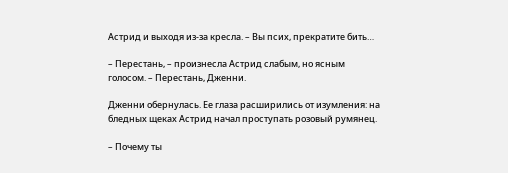Астрид и выходя из-за кресла. – Вы псих, прекратите бить…

– Перестань, – произнесла Астрид слабым, но ясным голосом. – Перестань, Дженни.

Дженни обернулась. Ее глаза расширились от изумления: на бледных щеках Астрид начал проступать розовый румянец.

– Почему ты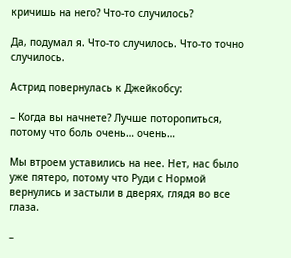кричишь на него? Что-то случилось?

Да, подумал я. Что-то случилось. Что-то точно случилось.

Астрид повернулась к Джейкобсу:

– Когда вы начнете? Лучше поторопиться, потому что боль очень… очень…

Мы втроем уставились на нее. Нет, нас было уже пятеро, потому что Руди с Нормой вернулись и застыли в дверях, глядя во все глаза.

–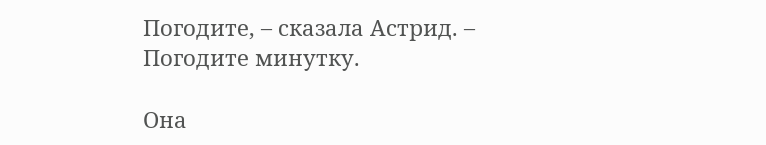Погодите, – сказала Астрид. – Погодите минутку.

Она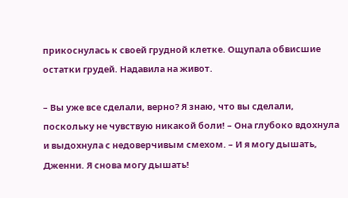прикоснулась к своей грудной клетке. Ощупала обвисшие остатки грудей. Надавила на живот.

– Вы уже все сделали, верно? Я знаю, что вы сделали, поскольку не чувствую никакой боли! – Она глубоко вдохнула и выдохнула с недоверчивым смехом. – И я могу дышать, Дженни. Я снова могу дышать!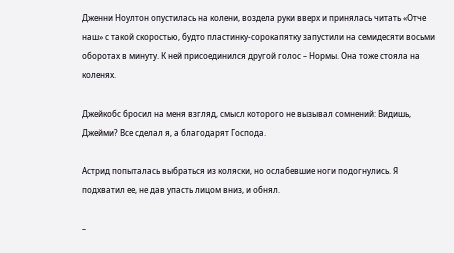Дженни Ноултон опустилась на колени, воздела руки вверх и принялась читать «Отче наш» с такой скоростью, будто пластинку-сорокапятку запустили на семидесяти восьми оборотах в минуту. К ней присоединился другой голос – Нормы. Она тоже стояла на коленях.

Джейкобс бросил на меня взгляд, смысл которого не вызывал сомнений: Видишь, Джейми? Все сделал я, а благодарят Господа.

Астрид попыталась выбраться из коляски, но ослабевшие ноги подогнулись. Я подхватил ее, не дав упасть лицом вниз, и обнял.

–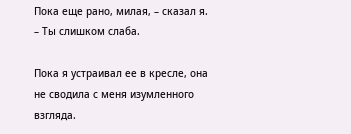Пока еще рано, милая, – сказал я. – Ты слишком слаба.

Пока я устраивал ее в кресле, она не сводила с меня изумленного взгляда.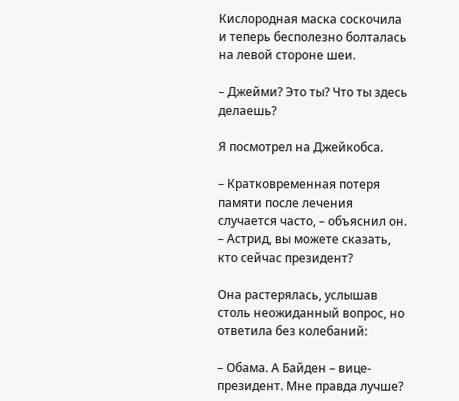Кислородная маска соскочила и теперь бесполезно болталась на левой стороне шеи.

– Джейми? Это ты? Что ты здесь делаешь?

Я посмотрел на Джейкобса.

– Кратковременная потеря памяти после лечения случается часто, – объяснил он. – Астрид, вы можете сказать, кто сейчас президент?

Она растерялась, услышав столь неожиданный вопрос, но ответила без колебаний:

– Обама. А Байден – вице-президент. Мне правда лучше?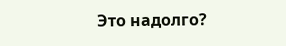Это надолго?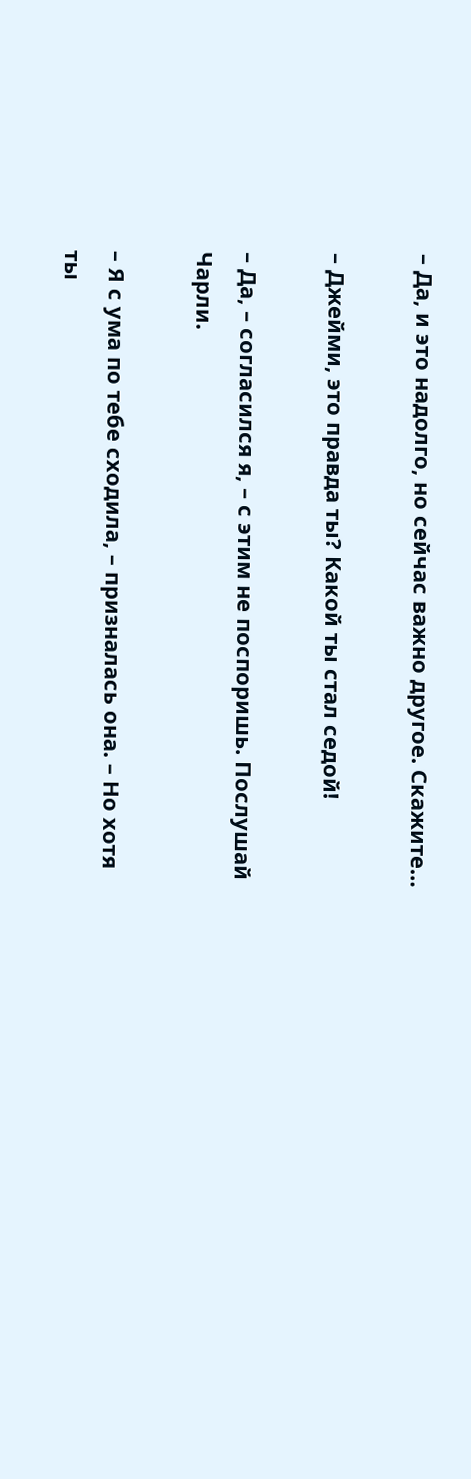– Да, и это надолго, но сейчас важно другое. Скажите…

– Джейми, это правда ты? Какой ты стал седой!

– Да, – согласился я, – с этим не поспоришь. Послушай Чарли.

– Я с ума по тебе сходила, – призналась она. – Но хотя ты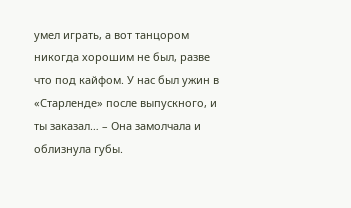умел играть, а вот танцором никогда хорошим не был, разве что под кайфом. У нас был ужин в «Старленде» после выпускного, и ты заказал… – Она замолчала и облизнула губы.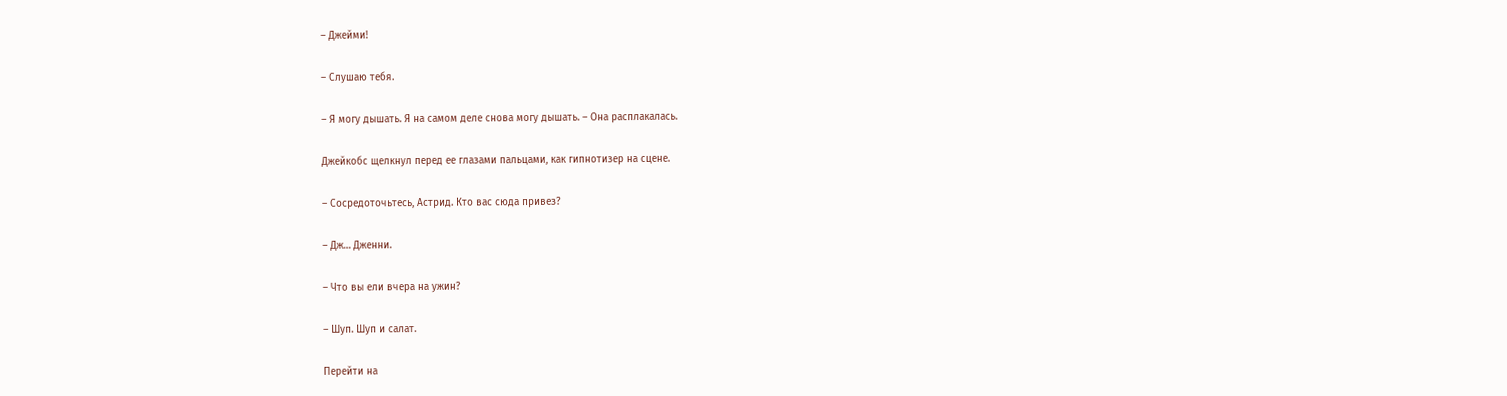– Джейми!

– Слушаю тебя.

– Я могу дышать. Я на самом деле снова могу дышать. – Она расплакалась.

Джейкобс щелкнул перед ее глазами пальцами, как гипнотизер на сцене.

– Сосредоточьтесь, Астрид. Кто вас сюда привез?

– Дж… Дженни.

– Что вы ели вчера на ужин?

– Шуп. Шуп и салат.

Перейти на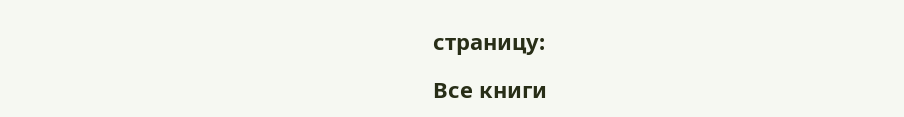страницу:

Все книги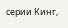серии Кинг,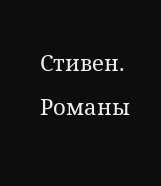Стивен. Романы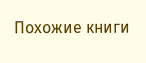Похожие книги